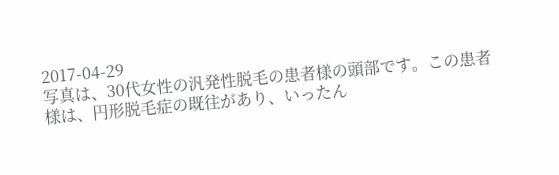2017-04-29
写真は、30代女性の汎発性脱毛の患者様の頭部です。この患者様は、円形脱毛症の既往があり、いったん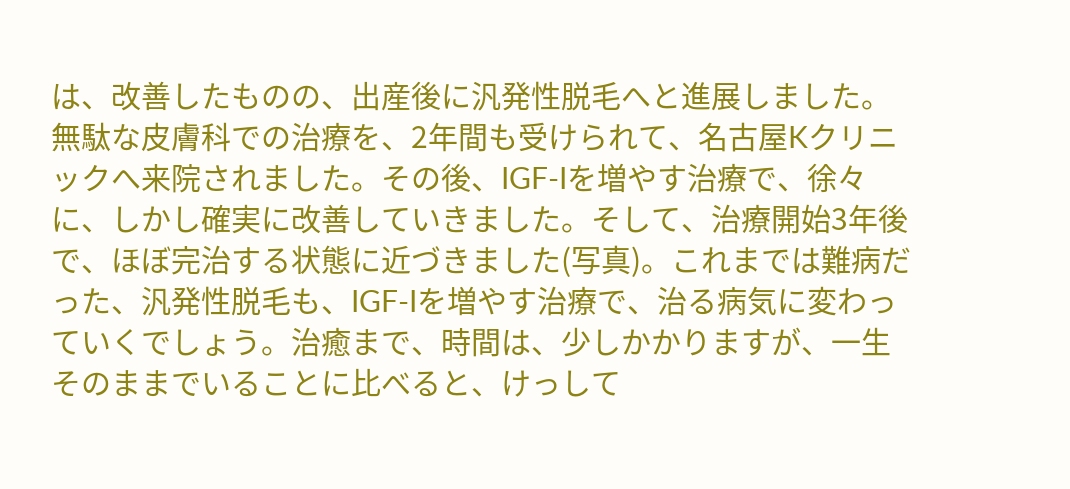は、改善したものの、出産後に汎発性脱毛へと進展しました。無駄な皮膚科での治療を、2年間も受けられて、名古屋Kクリニックへ来院されました。その後、IGF-Iを増やす治療で、徐々に、しかし確実に改善していきました。そして、治療開始3年後で、ほぼ完治する状態に近づきました(写真)。これまでは難病だった、汎発性脱毛も、IGF-Iを増やす治療で、治る病気に変わっていくでしょう。治癒まで、時間は、少しかかりますが、一生そのままでいることに比べると、けっして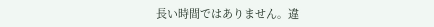長い時間ではありません。違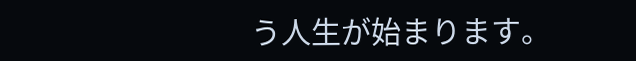う人生が始まります。